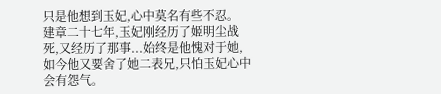只是他想到玉妃,心中莫名有些不忍。
建章二十七年,玉妃刚经历了姬明尘战死,又经历了那事...始终是他愧对于她,如今他又要舍了她二表兄,只怕玉妃心中会有怨气。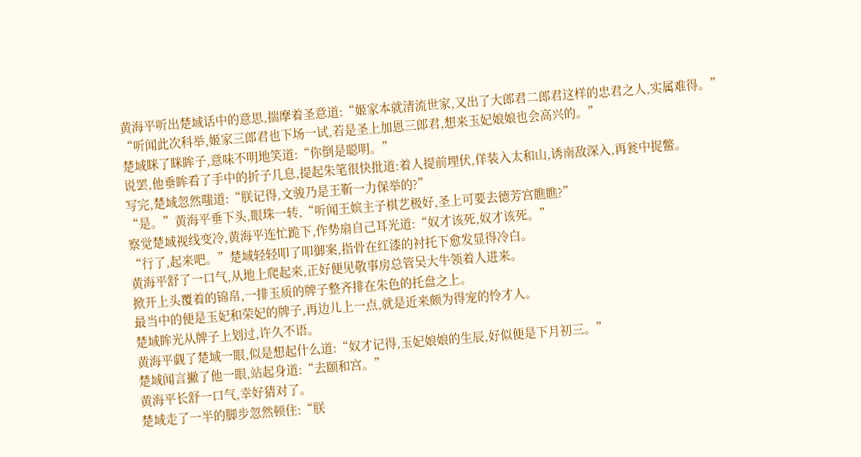黄海平听出楚域话中的意思,揣摩着圣意道:“姬家本就清流世家,又出了大郎君二郎君这样的忠君之人,实属难得。”
“听闻此次科举,姬家三郎君也下场一试,若是圣上加恩三郎君,想来玉妃娘娘也会高兴的。”
楚域眯了眯眸子,意味不明地笑道:“你倒是聪明。”
说罢,他垂眸看了手中的折子几息,提起朱笔很快批道:着人提前埋伏,佯装入太和山,诱南敌深入,再瓮中捉鳖。
写完,楚域忽然嗤道:“朕记得,文骏乃是王靳一力保举的?”
“是。”黄海平垂下头,眼珠一转,“听闻王嫔主子棋艺极好,圣上可要去德芳宫瞧瞧?”
察觉楚域视线变冷,黄海平连忙跪下,作势扇自己耳光道:“奴才该死,奴才该死。”
“行了,起来吧。”楚域轻轻叩了叩御案,指骨在红漆的衬托下愈发显得冷白。
黄海平舒了一口气,从地上爬起来,正好便见敬事房总管吴大牛领着人进来。
掀开上头覆着的锦帛,一排玉质的牌子整齐排在朱色的托盘之上。
最当中的便是玉妃和荣妃的牌子,再边儿上一点,就是近来颇为得宠的怜才人。
楚域眸光从牌子上划过,许久不语。
黄海平觑了楚域一眼,似是想起什么道:“奴才记得,玉妃娘娘的生辰,好似便是下月初三。”
楚域闻言撇了他一眼,站起身道:“去颐和宫。”
黄海平长舒一口气,幸好猜对了。
楚域走了一半的脚步忽然顿住:“朕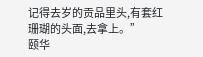记得去岁的贡品里头,有套红珊瑚的头面,去拿上。”
颐华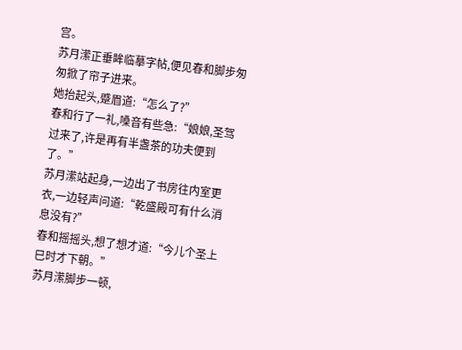宫。
苏月潆正垂眸临摹字帖,便见春和脚步匆匆掀了帘子进来。
她抬起头,蹙眉道:“怎么了?”
春和行了一礼,嗓音有些急:“娘娘,圣驾过来了,许是再有半盏茶的功夫便到了。”
苏月潆站起身,一边出了书房往内室更衣,一边轻声问道:“乾盛殿可有什么消息没有?”
春和摇摇头,想了想才道:“今儿个圣上巳时才下朝。”
苏月潆脚步一顿,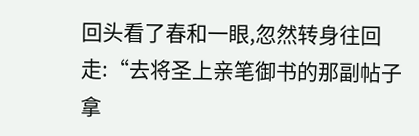回头看了春和一眼,忽然转身往回走:“去将圣上亲笔御书的那副帖子拿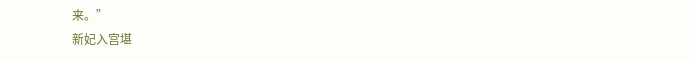来。”
新妃入宫堪